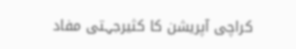کراچی آپریشن کا کثیرجہتی مفاد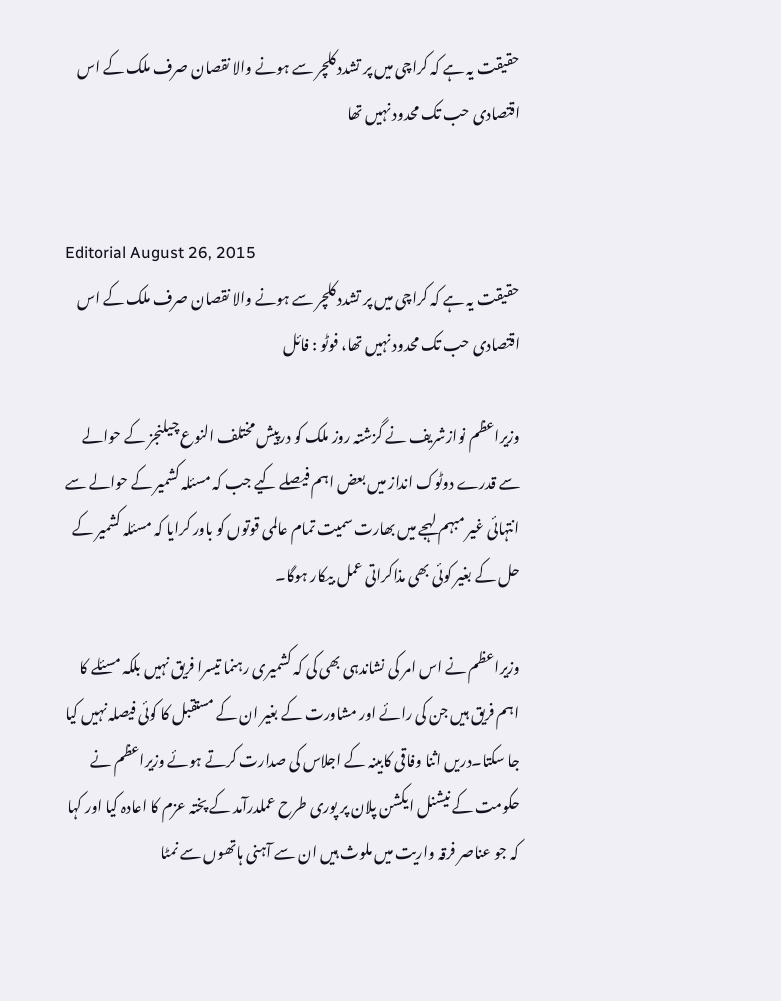حقیقت یہ ہے کہ کراچی میں پر تشدد کلچر سے ہونے والا نقصان صرف ملک کے اس اقتصادی حب تک محدود نہیں تھا


Editorial August 26, 2015
حقیقت یہ ہے کہ کراچی میں پر تشدد کلچر سے ہونے والا نقصان صرف ملک کے اس اقتصادی حب تک محدود نہیں تھا، فوٹو : فائل

وزیراعظم نوازشریف نے گزشتہ روز ملک کو درپیش مختلف النوع چیلنجز کے حوالے سے قدرے دوٹوک انداز میں بعض اہم فیصلے کیے جب کہ مسئلہ کشمیر کے حوالے سے انتہائی غیر مبہم لہجے میں بھارت سمیت تمام عالمی قوتوں کو باور کرایا کہ مسئلہ کشمیر کے حل کے بغیر کوئی بھی مذاکراتی عمل بیکار ہوگا۔

وزیراعظم نے اس امر کی نشاندہی بھی کی کہ کشمیری رہنما تیسرا فریق نہیں بلکہ مسئلے کا اہم فریق ہیں جن کی رائے اور مشاورت کے بغیر ان کے مستقبل کا کوئی فیصلہ نہیں کیا جا سکتا۔دریں اثنا وفاقی کابینہ کے اجلاس کی صدارت کرتے ہوئے وزیراعظم نے حکومت کے نیشنل ایکشن پلان پر پوری طرح عملدرآمد کے پختہ عزم کا اعادہ کیا اور کہا کہ جو عناصر فرقہ واریت میں ملوث ہیں ان سے آہنی ہاتھوں سے نمٹا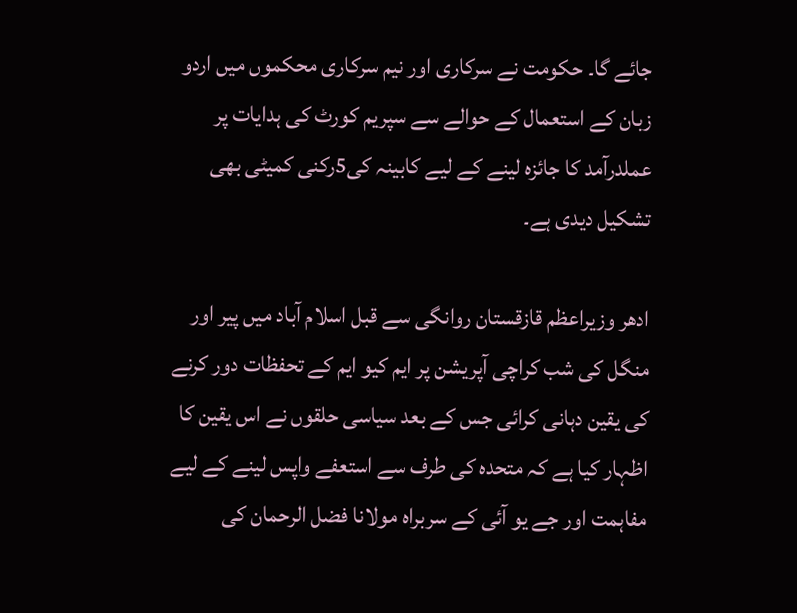جائے گا۔ حکومت نے سرکاری اور نیم سرکاری محکموں میں اردو زبان کے استعمال کے حوالے سے سپریم کورٹ کی ہدایات پر عملدرآمد کا جائزہ لینے کے لیے کابینہ کی5رکنی کمیٹی بھی تشکیل دیدی ہے۔

ادھر وزیراعظم قازقستان روانگی سے قبل اسلام آباد میں پیر اور منگل کی شب کراچی آپریشن پر ایم کیو ایم کے تحفظات دور کرنے کی یقین دہانی کرائی جس کے بعد سیاسی حلقوں نے اس یقین کا اظہار کیا ہے کہ متحدہ کی طرف سے استعفے واپس لینے کے لیے مفاہمت اور جے یو آئی کے سربراہ مولانا فضل الرحمان کی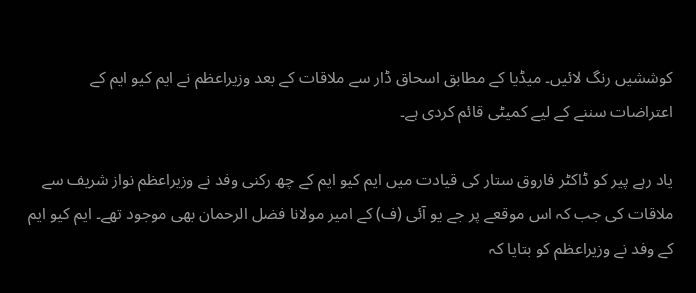کوششیں رنگ لائیں۔ میڈیا کے مطابق اسحاق ڈار سے ملاقات کے بعد وزیراعظم نے ایم کیو ایم کے اعتراضات سننے کے لیے کمیٹی قائم کردی ہے۔

یاد رہے پیر کو ڈاکٹر فاروق ستار کی قیادت میں ایم کیو ایم کے چھ رکنی وفد نے وزیراعظم نواز شریف سے ملاقات کی جب کہ اس موقعے پر جے یو آئی (ف) کے امیر مولانا فضل الرحمان بھی موجود تھے۔ ایم کیو ایم کے وفد نے وزیراعظم کو بتایا کہ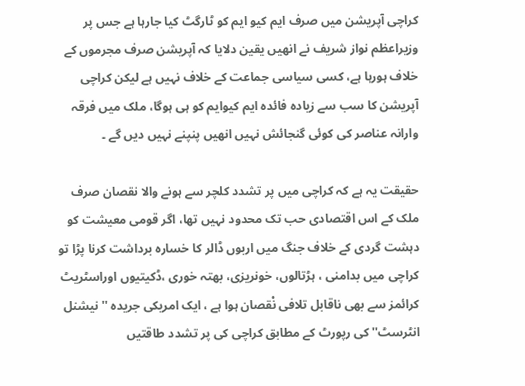کراچی آپریشن میں صرف ایم کیو ایم کو ٹارگٹ کیا جارہا ہے جس پر وزیراعظم نواز شریف نے انھیں یقین دلایا کہ آپریشن صرف مجرموں کے خلاف ہورہا ہے، کسی سیاسی جماعت کے خلاف نہیں ہے لیکن کراچی آپریشن کا سب سے زیادہ فائدہ ایم کیوایم کو ہی ہوگا، ملک میں فرقہ وارانہ عناصر کی کوئی گنجائش نہیں انھیں پنپنے نہیں دیں گے ۔

حقیقت یہ ہے کہ کراچی میں پر تشدد کلچر سے ہونے والا نقصان صرف ملک کے اس اقتصادی حب تک محدود نہیں تھا، اگر قومی معیشت کو دہشت گردی کے خلاف جنگ میں اربوں ڈالر کا خسارہ برداشت کرنا پڑا تو کراچی میں بدامنی ، ہڑتالوں، خونریزی، بھتہ خوری ،ڈکیتیوں اوراسٹریٹ کرائمز سے بھی ناقابل تلافی نْقصان ہوا ہے ، ایک امریکی جریدہ ''نیشنل انٹرسٹ'' کی رپورٹ کے مطابق کراچی کی پر تشدد طاقتیں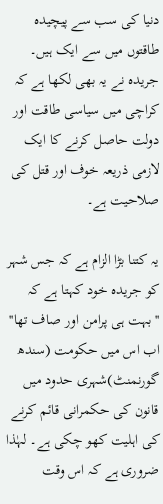دنیا کی سب سے پیچیدہ طاقتوں میں سے ایک ہیں۔ جریدہ نے یہ بھی لکھا ہے کہ کراچی میں سیاسی طاقت اور دولت حاصل کرنے کا ایک لازمی ذریعہ خوف اور قتل کی صلاحیت ہے۔

یہ کتنا بڑا الزام ہے کہ جس شہر کو جریدہ خود کہتا ہے کہ ''بہت ہی پرامن اور صاف تھا'' اب اس میں حکومت (سندھ گورنمنٹ)شہری حدود میں قانون کی حکمرانی قائم کرنے کی اہلیت کھو چکی ہے۔ لہٰذا ضروری ہے کہ اس وقت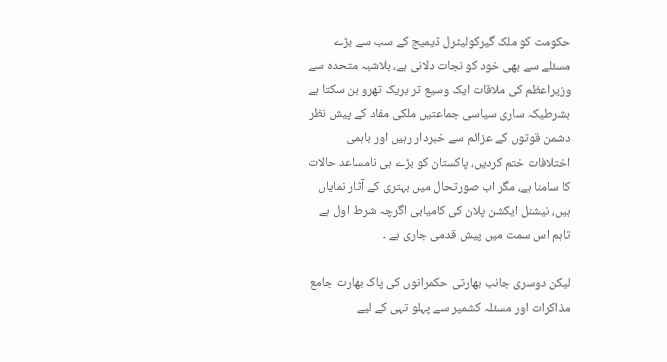حکومت کو ملک گیرکولیٹرل ڈیمیج کے سب سے بڑے مسئلے سے بھی خود کو نجات دلانی ہے، بلاشبہ متحدہ سے وزیراعظم کی ملاقات ایک وسیع تر بریک تھرو بن سکتا ہے بشرطیکہ ساری سیاسی جماعتیں ملکی مفاد کے پیش نظر دشمن قوتوں کے عزائم سے خبردار رہیں اور باہمی اختلافات ختم کردیں، پاکستان کو بڑے ہی نامساعد حالات کا سامنا ہے، مگر اب صورتحال میں بہتری کے آثار نمایاں ہیں، نیشنل ایکشن پلان کی کامیابی اگرچہ شرط اول ہے تاہم اس سمت میں پیش قدمی جاری ہے ۔

لیکن دوسری جانب بھارتی حکمرانوں کی پاک بھارت جامع مذاکرات اور مسئلہ کشمیر سے پہلو تہی کے لیے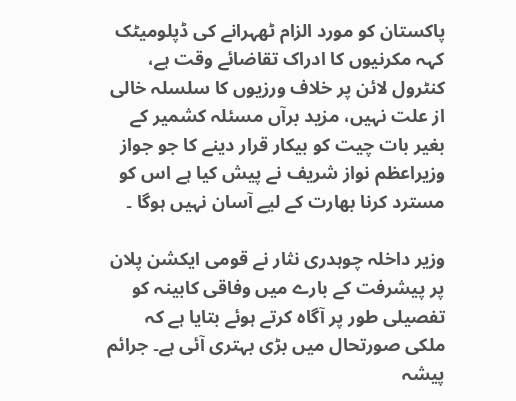پاکستان کو مورد الزام ٹھہرانے کی ڈپلومیٹک کہہ مکرنیوں کا ادراک تقاضائے وقت ہے، کنٹرول لائن پر خلاف ورزیوں کا سلسلہ خالی از علت نہیں، مزید برآں مسئلہ کشمیر کے بغیر بات چیت کو بیکار قرار دینے کا جو جواز وزیراعظم نواز شریف نے پیش کیا ہے اس کو مسترد کرنا بھارت کے لیے آسان نہیں ہوگا ۔

وزیر داخلہ چوہدری نثار نے قومی ایکشن پلان پر پیشرفت کے بارے میں وفاقی کابینہ کو تفصیلی طور پر آگاہ کرتے ہوئے بتایا ہے کہ ملکی صورتحال میں بڑی بہتری آئی ہے۔ جرائم پیشہ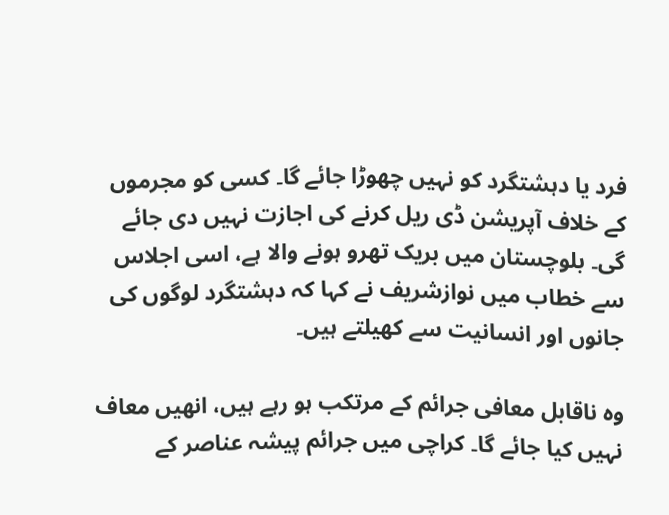فرد یا دہشتگرد کو نہیں چھوڑا جائے گا۔ کسی کو مجرموں کے خلاف آپریشن ڈی ریل کرنے کی اجازت نہیں دی جائے گی۔ بلوچستان میں بریک تھرو ہونے والا ہے، اسی اجلاس سے خطاب میں نوازشریف نے کہا کہ دہشتگرد لوگوں کی جانوں اور انسانیت سے کھیلتے ہیں۔

وہ ناقابل معافی جرائم کے مرتکب ہو رہے ہیں، انھیں معاف نہیں کیا جائے گا۔ کراچی میں جرائم پیشہ عناصر کے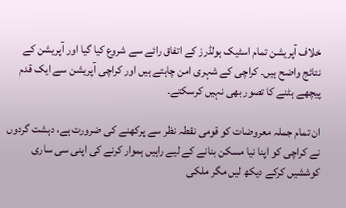خلاف آپریشن تمام اسٹیک ہولڈرز کے اتفاق رائے سے شروع کیا گیا اور آپریشن کے نتائج واضح ہیں۔ کراچی کے شہری امن چاہتے ہیں اور کراچی آپریشن سے ایک قدم پیچھے ہٹنے کا تصور بھی نہیں کرسکتے۔

ان تمام جملہ معروضات کو قومی نقطہ نظر سے پرکھنے کی ضرورت ہے، دہشت گردوں نے کراچی کو اپنا نیا مسکن بنانے کے لیے راہیں ہموار کرنے کی اپنی سی ساری کوششیں کرکے دیکھ لیں مگر ملکی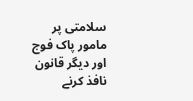سلامتی پر مامور پاک فوج اور دیگر قانون نافذ کرنے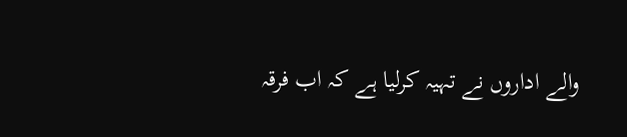والے اداروں نے تہیہ کرلیا ہے کہ اب فرقہ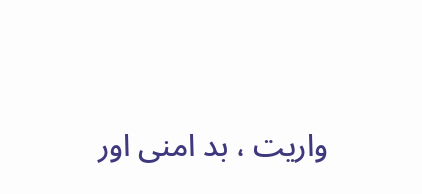واریت ، بد امنی اور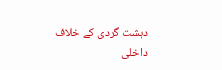دہشت گردی کے خلاف داخلی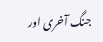جنگ آخری اور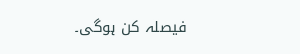فیصلہ کن ہوگی۔